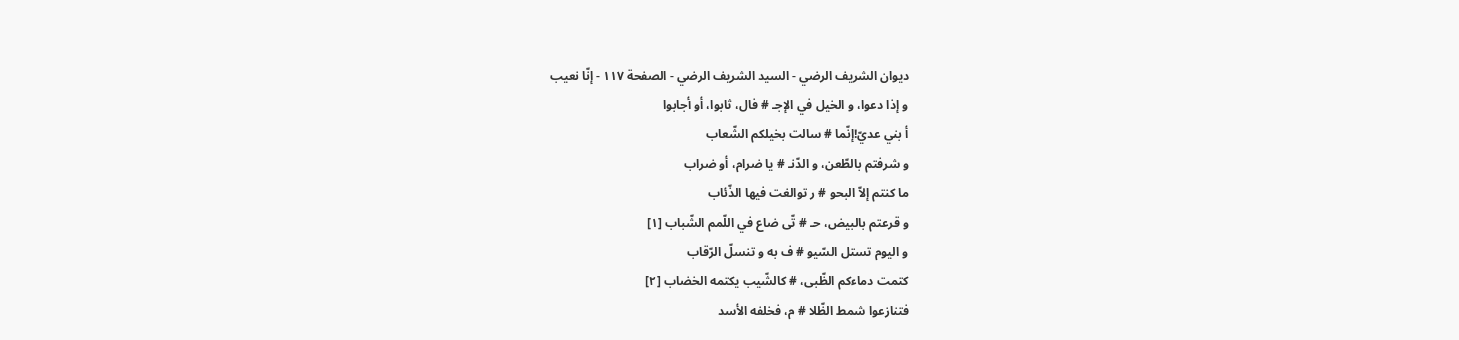ديوان الشريف الرضي - السيد الشريف الرضي - الصفحة ١١٧ - إنّا نعيب
و إذا دعوا، و الخيل في الإجـ # فال، ثابوا، أو أجابوا
أ بني عديّ!إنّما # سالت بخيلكم الشّعاب
و شرفتم بالطّعن، و الدّنـ # يا ضرام، أو ضراب
ما كنتم إلاّ البحو # ر توالغت فيها الذّئاب
و قرعتم بالبيض، حـ # تّى ضاع في اللّمم الشّباب [١]
و اليوم تستل السّيو # ف به و تنسلّ الرّقاب
كتمت دماءكم الظّبى، # كالشّيب يكتمه الخضاب [٢]
فتنازعوا شمط الظّلا # م، فخلفه الأسد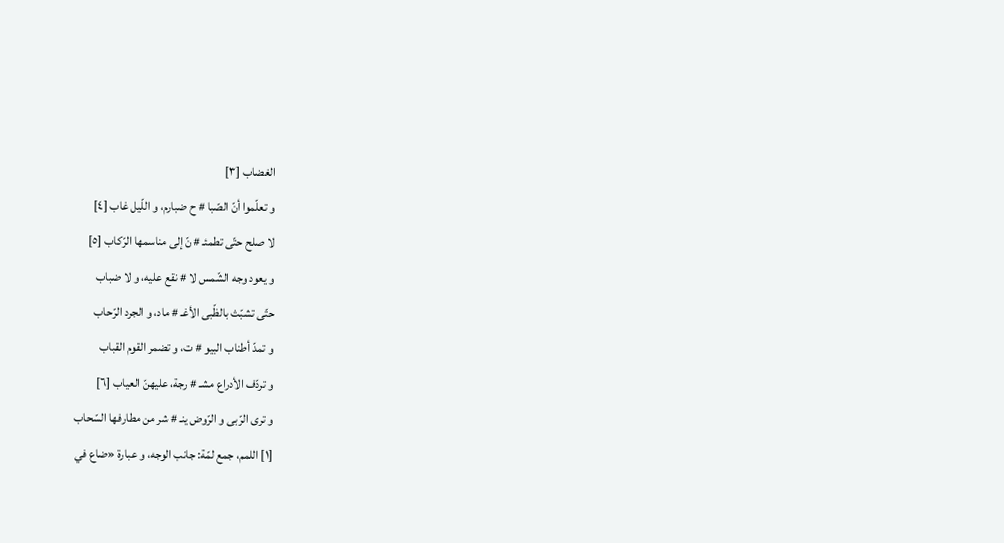الغضاب [٣]
و تعلّموا أنّ الصّبا # ح ضبارم، و اللّيل غاب [٤]
لا صلح حتّى تطمئـ # نّ إلى مناسمها الرّكاب [٥]
و يعود وجه الشّمس لا # نقع عليه، و لا ضباب
حتّى تشبّث بالظّبى الأغـ # ماد، و الجرد الرّحاب
و تمدّ أطناب البيو # ت، و تضمر القوم القباب
و تردّف الأدراع مشـ # رجة، عليهنّ العياب [٦]
و ترى الرّبى و الرّوض ينـ # شر من مطارفها السّحاب
[١] اللمم، جمع لمّة: جانب الوجه، و عبارة «ضاع في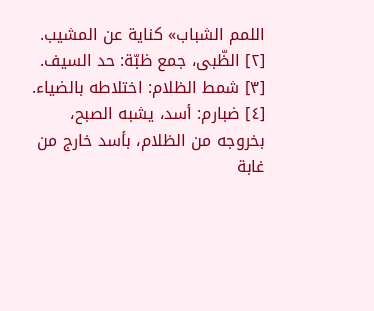اللمم الشباب» كناية عن المشيب.
[٢] الظّبى، جمع ظبّة: حد السيف.
[٣] شمط الظلام: اختلاطه بالضياء.
[٤] ضبارم: أسد، يشبه الصبح، بخروجه من الظلام، بأسد خارج من غابة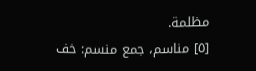مظلمة.
[٥] مناسم، جمع منسم: خف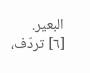البعير.
[٦] تردّف،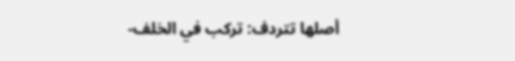أصلها تتردف: تركب في الخلف-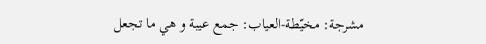مشرجة: مخيّطة-العياب: جمع عيبة و هي ما تجعل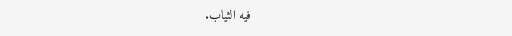فيه الثياب.